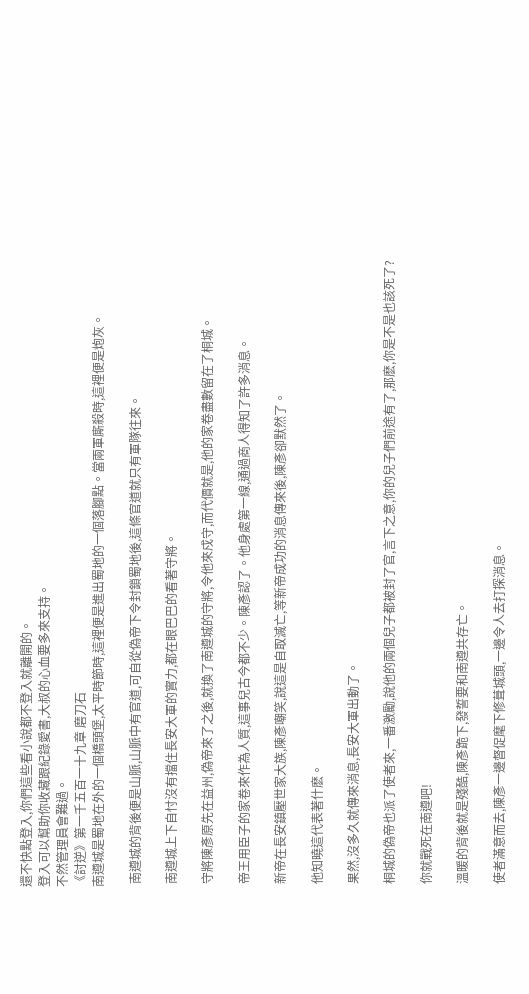還不快點登入,你們這些看小說都不登入就離開的。
登入可以幫助你收藏跟紀錄愛書,大叔的心血要多來支持。
不然管理員會難過。
《討逆》第一千五百一十九章 磨刀石
南遵城是蜀地在外的一個橋頭堡,太平時節時,這裡便是進出蜀地的一個落腳點。當兩軍廝殺時,這裡便是炮灰。

 南遵城的背後便是山脈,山脈中有官道,可自從偽帝下令封鎖蜀地後,這條官道就只有軍隊往來。

 南遵城上下自忖沒有擋住長安大軍的實力,都在眼巴巴的看著守將。

 守將陳彥原先在益州,偽帝來了之後,就換了南遵城的守將,令他來戍守,而代價就是,他的家卷盡數留在了桐城。

 帝王用臣子的家卷來作為人質,這事兒古今都不少。陳彥認了。他身處第一線,通過商人得知了許多消息。

 新帝在長安鎮壓世家大族,陳彥嘲笑,說這是自取滅亡,等新帝成功的消息傳來後,陳彥卻默然了。

 他知曉這代表著什麽。

 果然,沒多久就傳來消息,長安大軍出動了。

 桐城的偽帝也派了使者來,一番激勵,說他的兩個兒子都被封了官,言下之意,你的兒子們前途有了,那麽,你是不是也該死了?

 你就戰死在南遵吧!

 溫暖的背後就是殘酷,陳彥跪下,發誓要和南遵共存亡。

 使者滿意而去,陳彥一邊督促麾下修葺城頭,一邊令人去打探消息。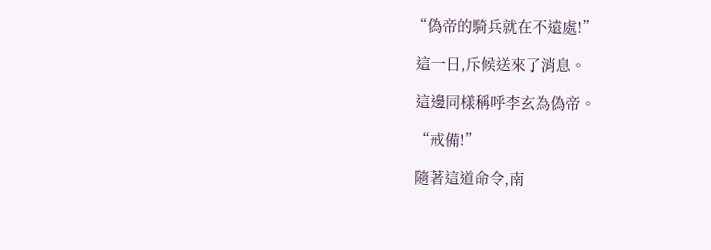“偽帝的騎兵就在不遠處!”

 這一日,斥候送來了消息。

 這邊同樣稱呼李玄為偽帝。

 “戒備!”

 隨著這道命令,南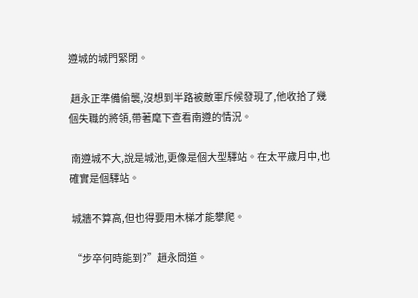遵城的城門緊閉。

 趙永正準備偷襲,沒想到半路被敵軍斥候發現了,他收拾了幾個失職的將領,帶著麾下查看南遵的情況。

 南遵城不大,說是城池,更像是個大型驛站。在太平歲月中,也確實是個驛站。

 城牆不算高,但也得要用木梯才能攀爬。

 “步卒何時能到?”趙永問道。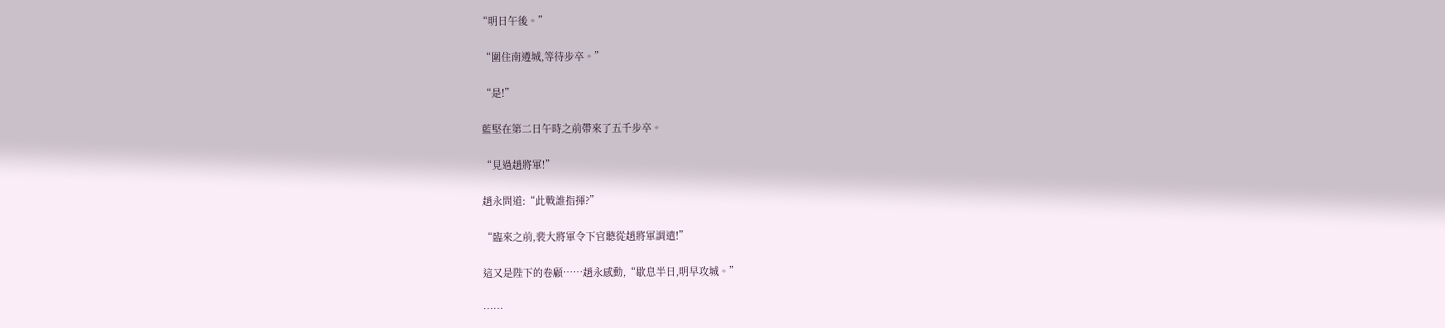“明日午後。”

 “圍住南遵城,等待步卒。”

 “是!”

 藍堅在第二日午時之前帶來了五千步卒。

 “見過趙將軍!”

 趙永問道:“此戰誰指揮?”

 “臨來之前,裴大將軍令下官聽從趙將軍調遣!”

 這又是陛下的卷顧……趙永感動,“歇息半日,明早攻城。”

 ……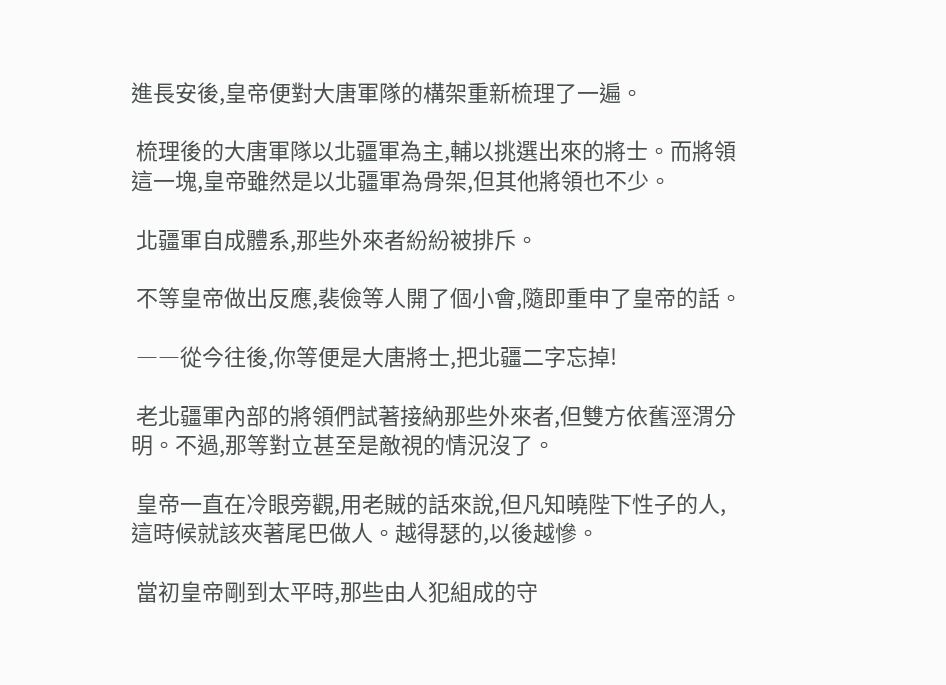進長安後,皇帝便對大唐軍隊的構架重新梳理了一遍。

 梳理後的大唐軍隊以北疆軍為主,輔以挑選出來的將士。而將領這一塊,皇帝雖然是以北疆軍為骨架,但其他將領也不少。

 北疆軍自成體系,那些外來者紛紛被排斥。

 不等皇帝做出反應,裴儉等人開了個小會,隨即重申了皇帝的話。

 ――從今往後,你等便是大唐將士,把北疆二字忘掉!

 老北疆軍內部的將領們試著接納那些外來者,但雙方依舊涇渭分明。不過,那等對立甚至是敵視的情況沒了。

 皇帝一直在冷眼旁觀,用老賊的話來說,但凡知曉陛下性子的人,這時候就該夾著尾巴做人。越得瑟的,以後越慘。

 當初皇帝剛到太平時,那些由人犯組成的守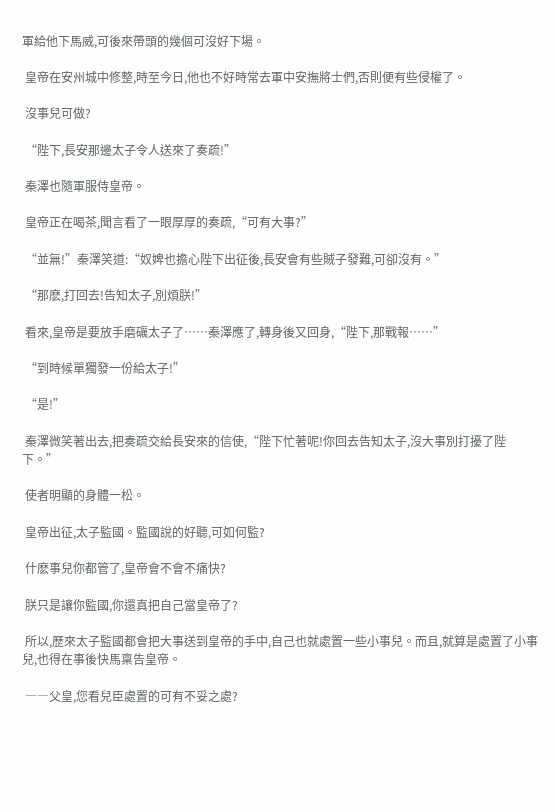軍給他下馬威,可後來帶頭的幾個可沒好下場。

 皇帝在安州城中修整,時至今日,他也不好時常去軍中安撫將士們,否則便有些侵權了。

 沒事兒可做?

 “陛下,長安那邊太子令人送來了奏疏!”

 秦澤也隨軍服侍皇帝。

 皇帝正在喝茶,聞言看了一眼厚厚的奏疏,“可有大事?”

 “並無!”秦澤笑道:“奴婢也擔心陛下出征後,長安會有些賊子發難,可卻沒有。”

 “那麽,打回去!告知太子,別煩朕!”

 看來,皇帝是要放手磨礪太子了……秦澤應了,轉身後又回身,“陛下,那戰報……”

 “到時候單獨發一份給太子!”

 “是!”

 秦澤微笑著出去,把奏疏交給長安來的信使,“陛下忙著呢!你回去告知太子,沒大事別打擾了陛下。”

 使者明顯的身體一松。

 皇帝出征,太子監國。監國說的好聽,可如何監?

 什麽事兒你都管了,皇帝會不會不痛快?

 朕只是讓你監國,你還真把自己當皇帝了?

 所以,歷來太子監國都會把大事送到皇帝的手中,自己也就處置一些小事兒。而且,就算是處置了小事兒,也得在事後快馬稟告皇帝。

 ――父皇,您看兒臣處置的可有不妥之處?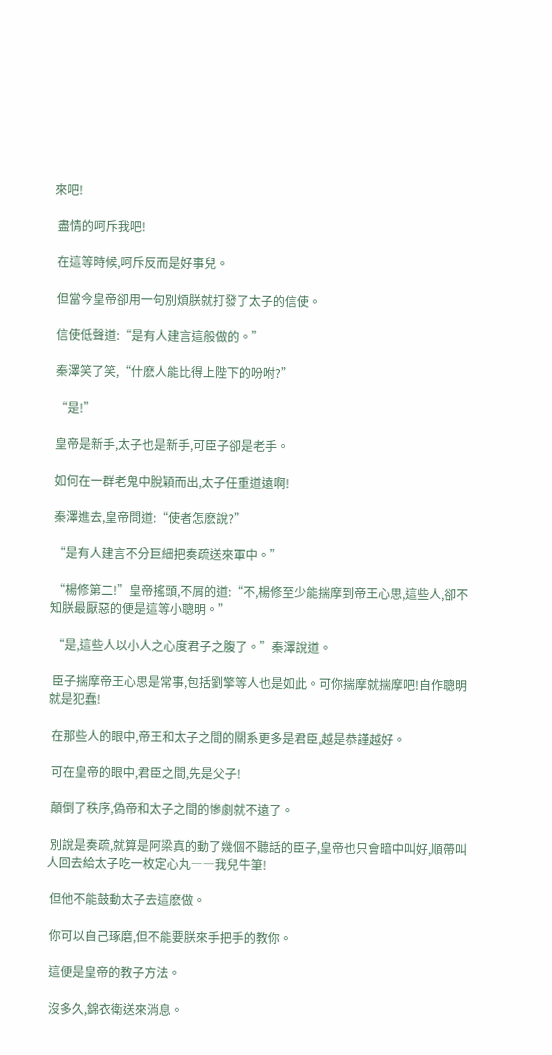來吧!

 盡情的呵斥我吧!

 在這等時候,呵斥反而是好事兒。

 但當今皇帝卻用一句別煩朕就打發了太子的信使。

 信使低聲道:“是有人建言這般做的。”

 秦澤笑了笑,“什麽人能比得上陛下的吩咐?”

 “是!”

 皇帝是新手,太子也是新手,可臣子卻是老手。

 如何在一群老鬼中脫穎而出,太子任重道遠啊!

 秦澤進去,皇帝問道:“使者怎麽說?”

 “是有人建言不分巨細把奏疏送來軍中。”

 “楊修第二!”皇帝搖頭,不屑的道:“不,楊修至少能揣摩到帝王心思,這些人,卻不知朕最厭惡的便是這等小聰明。”

 “是,這些人以小人之心度君子之腹了。”秦澤說道。

 臣子揣摩帝王心思是常事,包括劉擎等人也是如此。可你揣摩就揣摩吧!自作聰明就是犯蠢!

 在那些人的眼中,帝王和太子之間的關系更多是君臣,越是恭謹越好。

 可在皇帝的眼中,君臣之間,先是父子!

 顛倒了秩序,偽帝和太子之間的慘劇就不遠了。

 別說是奏疏,就算是阿梁真的動了幾個不聽話的臣子,皇帝也只會暗中叫好,順帶叫人回去給太子吃一枚定心丸――我兒牛筆!

 但他不能鼓動太子去這麽做。

 你可以自己琢磨,但不能要朕來手把手的教你。

 這便是皇帝的教子方法。

 沒多久,錦衣衛送來消息。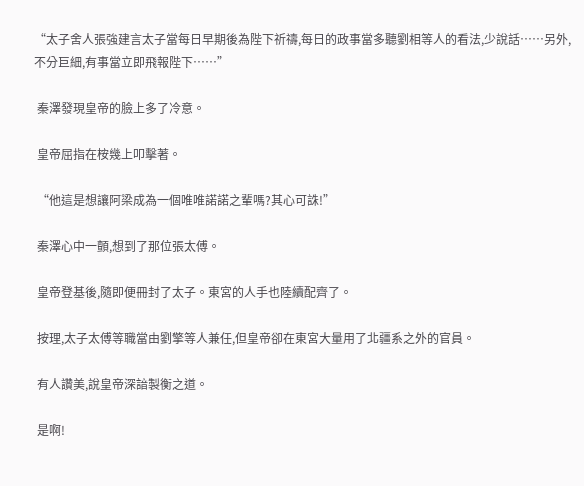“太子舍人張強建言太子當每日早期後為陛下祈禱,每日的政事當多聽劉相等人的看法,少說話……另外,不分巨細,有事當立即飛報陛下……”

 秦澤發現皇帝的臉上多了冷意。

 皇帝屈指在桉幾上叩擊著。

 “他這是想讓阿梁成為一個唯唯諾諾之輩嗎?其心可誅!”

 秦澤心中一顫,想到了那位張太傅。

 皇帝登基後,隨即便冊封了太子。東宮的人手也陸續配齊了。

 按理,太子太傅等職當由劉擎等人兼任,但皇帝卻在東宮大量用了北疆系之外的官員。

 有人讚美,說皇帝深諳製衡之道。

 是啊!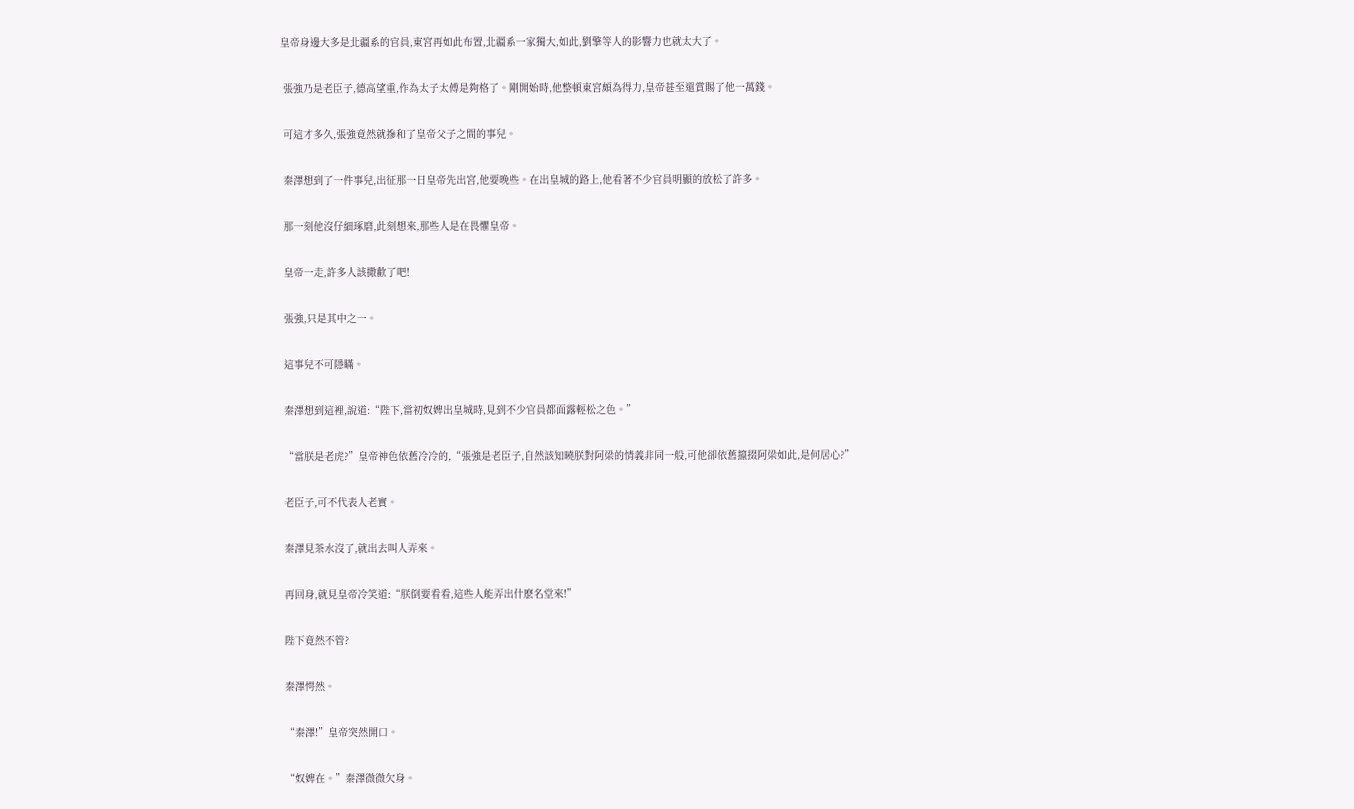皇帝身邊大多是北疆系的官員,東宮再如此布置,北疆系一家獨大,如此,劉擎等人的影響力也就太大了。

 張強乃是老臣子,德高望重,作為太子太傅是夠格了。剛開始時,他整頓東宮頗為得力,皇帝甚至還賞賜了他一萬錢。

 可這才多久,張強竟然就摻和了皇帝父子之間的事兒。

 秦澤想到了一件事兒,出征那一日皇帝先出宮,他要晚些。在出皇城的路上,他看著不少官員明顯的放松了許多。

 那一刻他沒仔細琢磨,此刻想來,那些人是在畏懼皇帝。

 皇帝一走,許多人該撒歡了吧!

 張強,只是其中之一。

 這事兒不可隱瞞。

 秦澤想到這裡,說道:“陛下,當初奴婢出皇城時,見到不少官員都面露輕松之色。”

 “當朕是老虎?”皇帝神色依舊冷冷的,“張強是老臣子,自然該知曉朕對阿梁的情義非同一般,可他卻依舊攛掇阿梁如此,是何居心?”

 老臣子,可不代表人老實。

 秦澤見茶水沒了,就出去叫人弄來。

 再回身,就見皇帝冷笑道:“朕倒要看看,這些人能弄出什麽名堂來!”

 陛下竟然不管?

 秦澤愕然。

 “秦澤!”皇帝突然開口。

 “奴婢在。”秦澤微微欠身。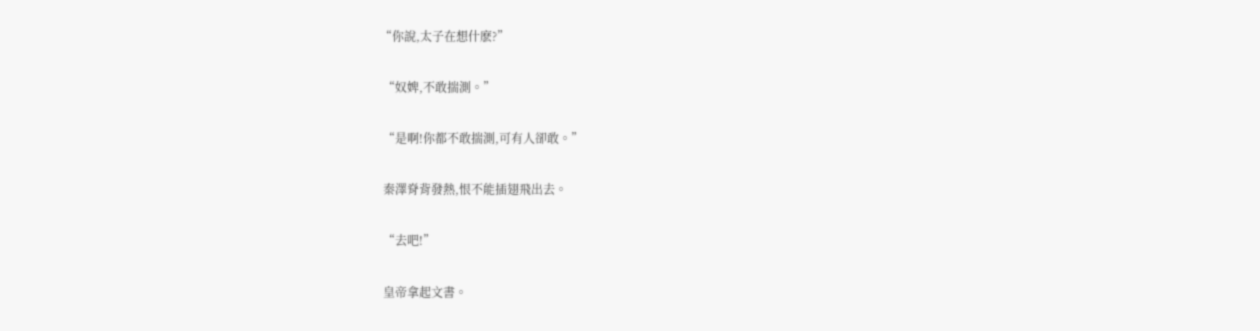“你說,太子在想什麽?”

 “奴婢,不敢揣測。”

 “是啊!你都不敢揣測,可有人卻敢。”

 秦澤脊背發熱,恨不能插翅飛出去。

 “去吧!”

 皇帝拿起文書。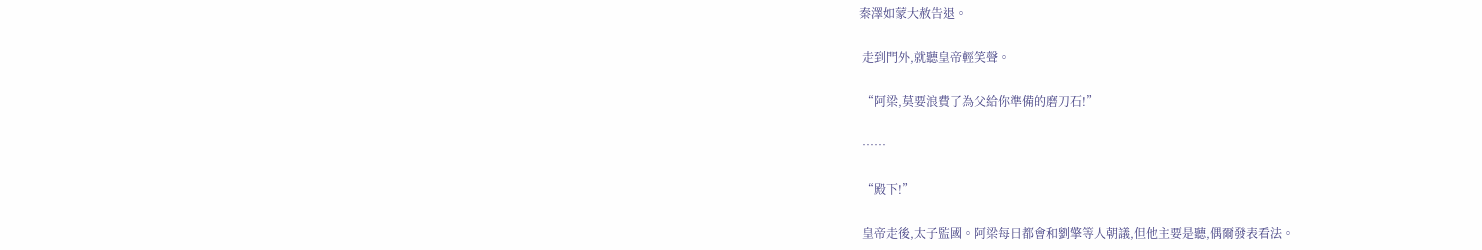秦澤如蒙大赦告退。

 走到門外,就聽皇帝輕笑聲。

 “阿梁,莫要浪費了為父給你準備的磨刀石!”

 ……

 “殿下!”

 皇帝走後,太子監國。阿梁每日都會和劉擎等人朝議,但他主要是聽,偶爾發表看法。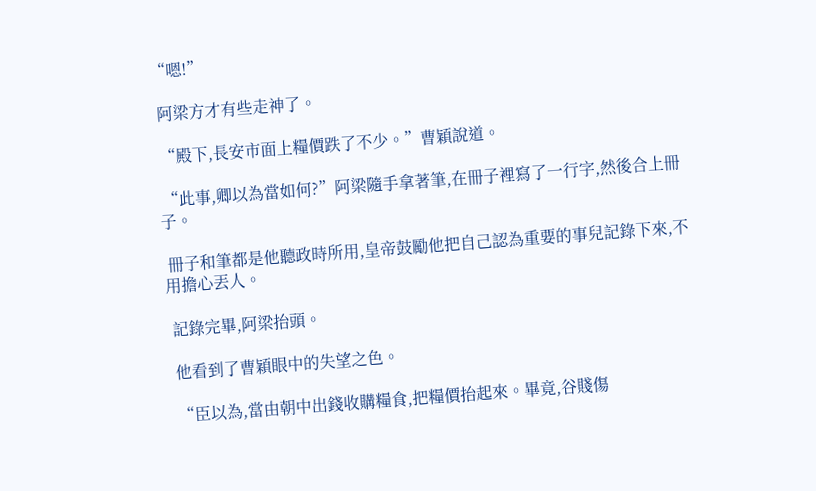“嗯!”

 阿梁方才有些走神了。

 “殿下,長安市面上糧價跌了不少。”曹穎說道。

 “此事,卿以為當如何?”阿梁隨手拿著筆,在冊子裡寫了一行字,然後合上冊子。

 冊子和筆都是他聽政時所用,皇帝鼓勵他把自己認為重要的事兒記錄下來,不用擔心丟人。

 記錄完畢,阿梁抬頭。

 他看到了曹穎眼中的失望之色。

 “臣以為,當由朝中出錢收購糧食,把糧價抬起來。畢竟,谷賤傷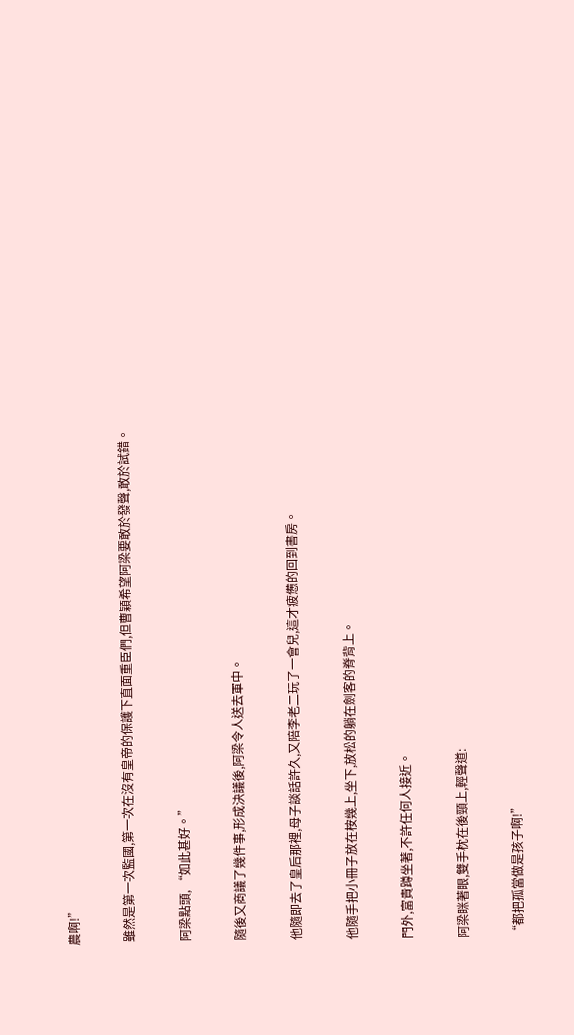農啊!”

 雖然是第一次監國,第一次在沒有皇帝的保護下直面重臣們,但曹穎希望阿梁要敢於發聲,敢於試錯。

 阿梁點頭, “如此甚好。”

 隨後又商議了幾件事,形成決議後,阿梁令人送去軍中。

 他隨即去了皇后那裡,母子談話許久,又陪李老二玩了一會兒,這才疲憊的回到書房。

 他隨手把小冊子放在桉幾上,坐下,放松的躺在劍客的脊背上。

 門外,富貴蹲坐著,不許任何人接近。

 阿梁眯著眼,雙手枕在後頸上,輕聲道:

 “都把孤當做是孩子啊!”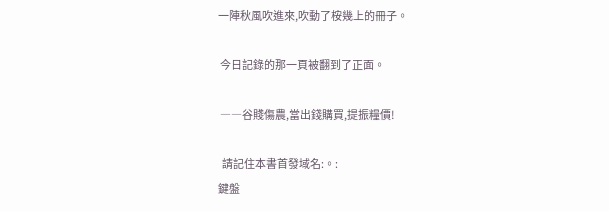一陣秋風吹進來,吹動了桉幾上的冊子。

 今日記錄的那一頁被翻到了正面。

 ――谷賤傷農,當出錢購買,提振糧價!

  請記住本書首發域名:。:
鍵盤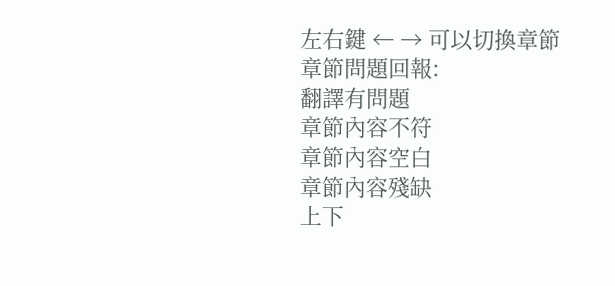左右鍵 ← → 可以切換章節
章節問題回報:
翻譯有問題
章節內容不符
章節內容空白
章節內容殘缺
上下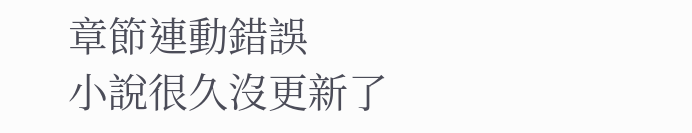章節連動錯誤
小說很久沒更新了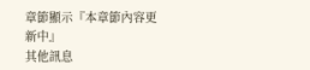章節顯示『本章節內容更新中』
其他訊息